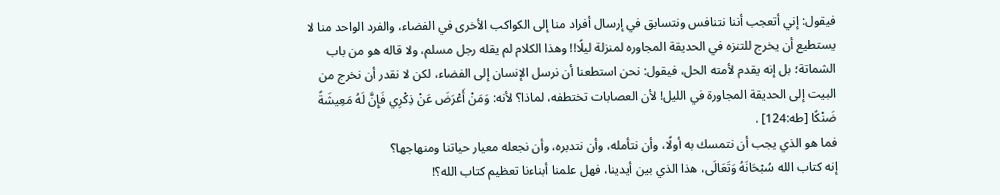فيقول: إني أتعجب أننا نتنافس ونتسابق في إرسال أفراد منا إلى الكواكب الأخرى في الفضاء، والفرد الواحد منا لا يستطيع أن يخرج للتنزه في الحديقة المجاوره لمنزلة ليلًا!! وهذا الكلام لم يقله رجل مسلم، ولا قاله هو من باب الشماتة؛ بل إنه يقدم لأمته الحل، فيقول: نحن استطعنا أن نرسل الإنسان إلى الفضاء، لكن لا نقدر أن نخرج من البيت إلى الحديقة المجاورة في الليل! لأن العصابات تختطفه، لماذا؟ لأنه: وَمَنْ أَعْرَضَ عَنْ ذِكْرِي فَإِنَّ لَهُ مَعِيشَةً ضَنْكًا [طه:124] .
فما هو الذي يجب أن نتمسك به أولًا، وأن نتأمله، وأن نتدبره، وأن نجعله معيار حياتنا ومنهاجها؟
إنه كتاب الله سُبْحَانَهُ وَتَعَالَى، هذا الذي بين أيدينا، فهل علمنا أبناءنا تعظيم كتاب الله؟!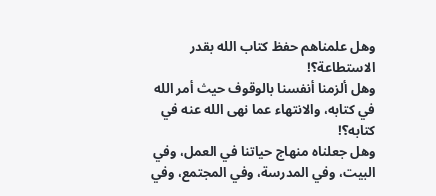وهل علمناهم حفظ كتاب الله بقدر الاستطاعة؟!
وهل ألزمنا أنفسنا بالوقوف حيث أمر الله في كتابه، والانتهاء عما نهى الله عنه في كتابه؟!
وهل جعلناه منهاج حياتنا في العمل، وفي البيت، وفي المدرسة، وفي المجتمع، وفي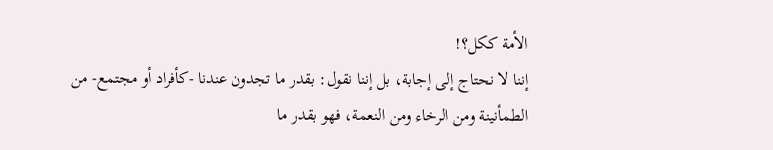الأمة ككل؟!
إننا لا نحتاج إلى إجابة، بل إننا نقول: بقدر ما تجدون عندنا -كأفراد أو مجتمع- من الطمأنينة ومن الرخاء ومن النعمة، فهو بقدر ما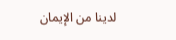لدينا من الإيمان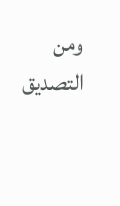ومن التصديق